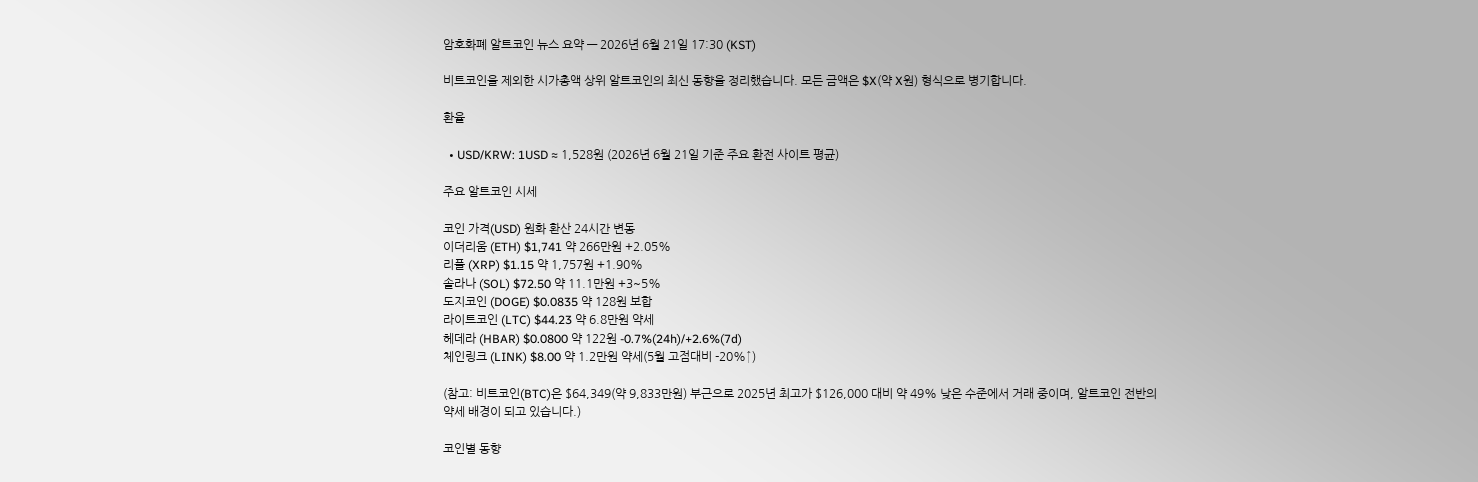암호화폐 알트코인 뉴스 요약 — 2026년 6월 21일 17:30 (KST)

비트코인을 제외한 시가총액 상위 알트코인의 최신 동향을 정리했습니다. 모든 금액은 $X(약 X원) 형식으로 병기합니다.

환율

  • USD/KRW: 1USD ≈ 1,528원 (2026년 6월 21일 기준 주요 환전 사이트 평균)

주요 알트코인 시세

코인 가격(USD) 원화 환산 24시간 변동
이더리움 (ETH) $1,741 약 266만원 +2.05%
리플 (XRP) $1.15 약 1,757원 +1.90%
솔라나 (SOL) $72.50 약 11.1만원 +3~5%
도지코인 (DOGE) $0.0835 약 128원 보합
라이트코인 (LTC) $44.23 약 6.8만원 약세
헤데라 (HBAR) $0.0800 약 122원 -0.7%(24h)/+2.6%(7d)
체인링크 (LINK) $8.00 약 1.2만원 약세(5월 고점대비 -20%↑)

(참고: 비트코인(BTC)은 $64,349(약 9,833만원) 부근으로 2025년 최고가 $126,000 대비 약 49% 낮은 수준에서 거래 중이며, 알트코인 전반의 약세 배경이 되고 있습니다.)

코인별 동향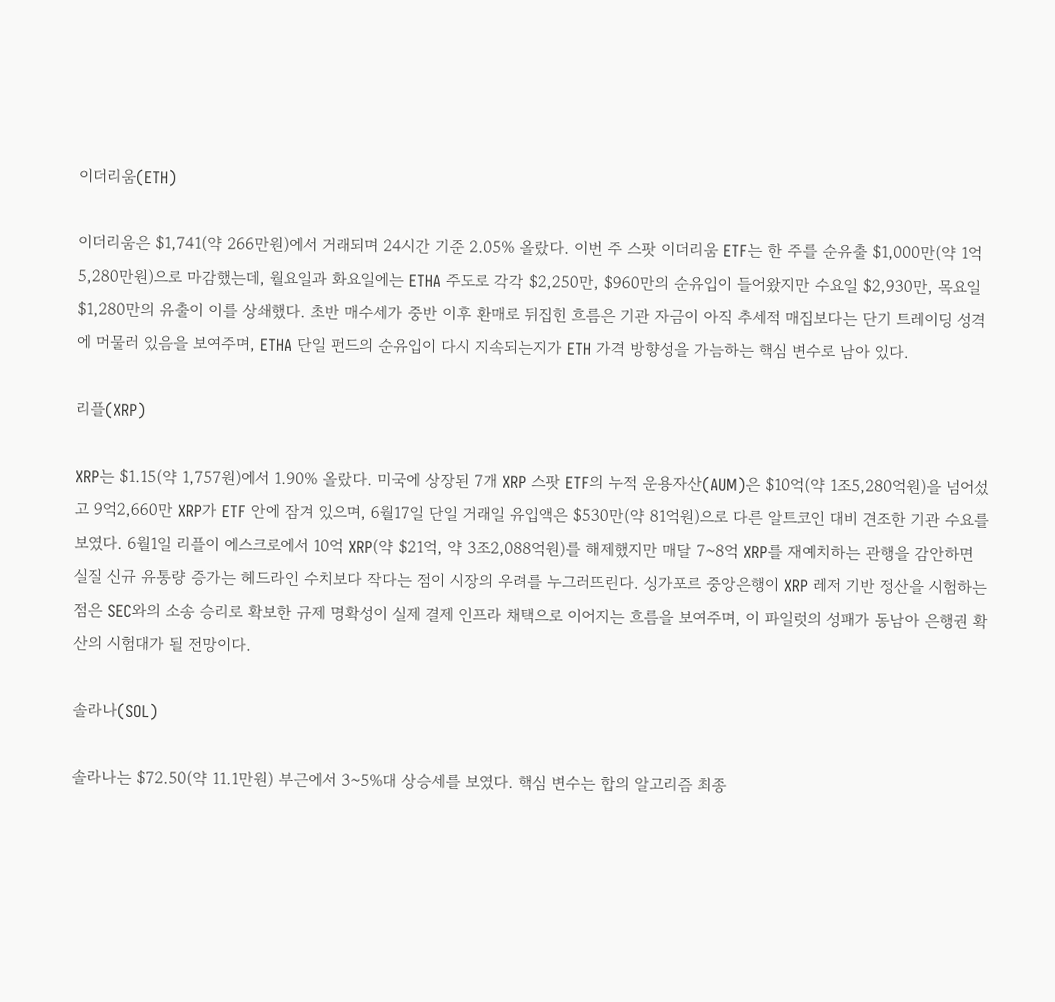이더리움(ETH)

이더리움은 $1,741(약 266만원)에서 거래되며 24시간 기준 2.05% 올랐다. 이번 주 스팟 이더리움 ETF는 한 주를 순유출 $1,000만(약 1억5,280만원)으로 마감했는데, 월요일과 화요일에는 ETHA 주도로 각각 $2,250만, $960만의 순유입이 들어왔지만 수요일 $2,930만, 목요일 $1,280만의 유출이 이를 상쇄했다. 초반 매수세가 중반 이후 환매로 뒤집힌 흐름은 기관 자금이 아직 추세적 매집보다는 단기 트레이딩 성격에 머물러 있음을 보여주며, ETHA 단일 펀드의 순유입이 다시 지속되는지가 ETH 가격 방향성을 가늠하는 핵심 변수로 남아 있다.

리플(XRP)

XRP는 $1.15(약 1,757원)에서 1.90% 올랐다. 미국에 상장된 7개 XRP 스팟 ETF의 누적 운용자산(AUM)은 $10억(약 1조5,280억원)을 넘어섰고 9억2,660만 XRP가 ETF 안에 잠겨 있으며, 6월17일 단일 거래일 유입액은 $530만(약 81억원)으로 다른 알트코인 대비 견조한 기관 수요를 보였다. 6월1일 리플이 에스크로에서 10억 XRP(약 $21억, 약 3조2,088억원)를 해제했지만 매달 7~8억 XRP를 재예치하는 관행을 감안하면 실질 신규 유통량 증가는 헤드라인 수치보다 작다는 점이 시장의 우려를 누그러뜨린다. 싱가포르 중앙은행이 XRP 레저 기반 정산을 시험하는 점은 SEC와의 소송 승리로 확보한 규제 명확성이 실제 결제 인프라 채택으로 이어지는 흐름을 보여주며, 이 파일럿의 성패가 동남아 은행권 확산의 시험대가 될 전망이다.

솔라나(SOL)

솔라나는 $72.50(약 11.1만원) 부근에서 3~5%대 상승세를 보였다. 핵심 변수는 합의 알고리즘 최종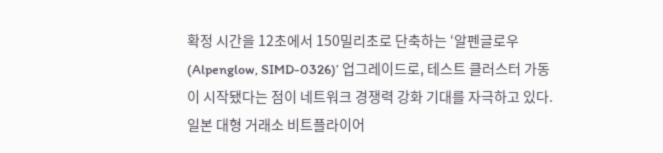확정 시간을 12초에서 150밀리초로 단축하는 ‘알펜글로우(Alpenglow, SIMD-0326)’ 업그레이드로, 테스트 클러스터 가동이 시작됐다는 점이 네트워크 경쟁력 강화 기대를 자극하고 있다. 일본 대형 거래소 비트플라이어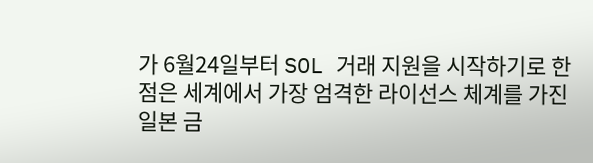가 6월24일부터 SOL 거래 지원을 시작하기로 한 점은 세계에서 가장 엄격한 라이선스 체계를 가진 일본 금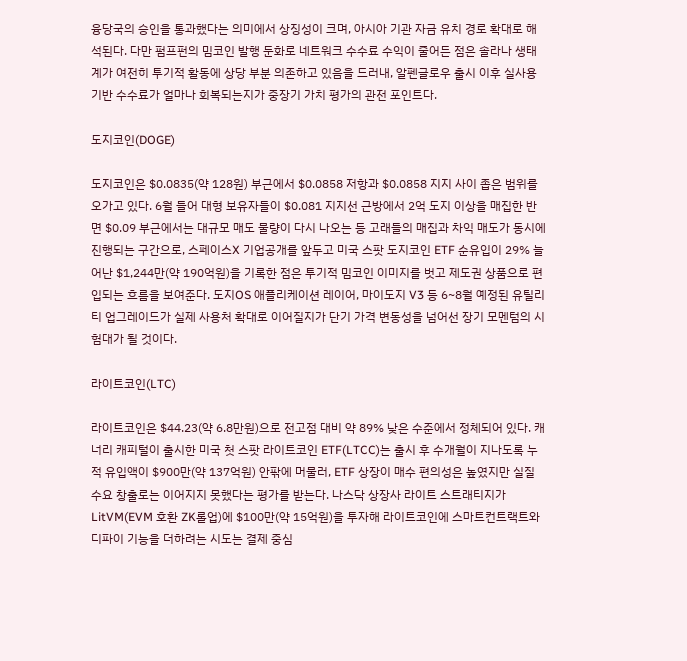융당국의 승인을 통과했다는 의미에서 상징성이 크며, 아시아 기관 자금 유치 경로 확대로 해석된다. 다만 펌프펀의 밈코인 발행 둔화로 네트워크 수수료 수익이 줄어든 점은 솔라나 생태계가 여전히 투기적 활동에 상당 부분 의존하고 있음을 드러내, 알펜글로우 출시 이후 실사용 기반 수수료가 얼마나 회복되는지가 중장기 가치 평가의 관전 포인트다.

도지코인(DOGE)

도지코인은 $0.0835(약 128원) 부근에서 $0.0858 저항과 $0.0858 지지 사이 좁은 범위를 오가고 있다. 6월 들어 대형 보유자들이 $0.081 지지선 근방에서 2억 도지 이상을 매집한 반면 $0.09 부근에서는 대규모 매도 물량이 다시 나오는 등 고래들의 매집과 차익 매도가 동시에 진행되는 구간으로, 스페이스X 기업공개를 앞두고 미국 스팟 도지코인 ETF 순유입이 29% 늘어난 $1,244만(약 190억원)을 기록한 점은 투기적 밈코인 이미지를 벗고 제도권 상품으로 편입되는 흐름을 보여준다. 도지OS 애플리케이션 레이어, 마이도지 V3 등 6~8월 예정된 유틸리티 업그레이드가 실제 사용처 확대로 이어질지가 단기 가격 변동성을 넘어선 장기 모멘텀의 시험대가 될 것이다.

라이트코인(LTC)

라이트코인은 $44.23(약 6.8만원)으로 전고점 대비 약 89% 낮은 수준에서 정체되어 있다. 캐너리 캐피털이 출시한 미국 첫 스팟 라이트코인 ETF(LTCC)는 출시 후 수개월이 지나도록 누적 유입액이 $900만(약 137억원) 안팎에 머물러, ETF 상장이 매수 편의성은 높였지만 실질 수요 창출로는 이어지지 못했다는 평가를 받는다. 나스닥 상장사 라이트 스트래티지가 LitVM(EVM 호환 ZK롤업)에 $100만(약 15억원)을 투자해 라이트코인에 스마트컨트랙트와 디파이 기능을 더하려는 시도는 결제 중심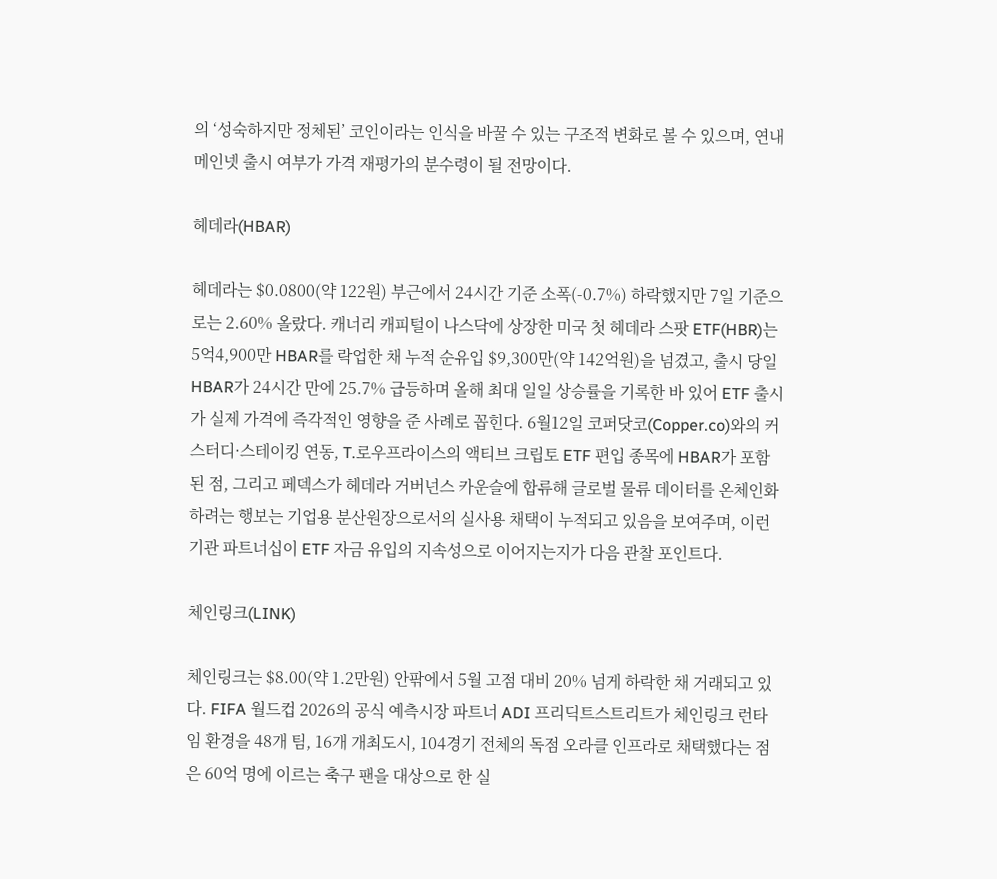의 ‘성숙하지만 정체된’ 코인이라는 인식을 바꿀 수 있는 구조적 변화로 볼 수 있으며, 연내 메인넷 출시 여부가 가격 재평가의 분수령이 될 전망이다.

헤데라(HBAR)

헤데라는 $0.0800(약 122원) 부근에서 24시간 기준 소폭(-0.7%) 하락했지만 7일 기준으로는 2.60% 올랐다. 캐너리 캐피털이 나스닥에 상장한 미국 첫 헤데라 스팟 ETF(HBR)는 5억4,900만 HBAR를 락업한 채 누적 순유입 $9,300만(약 142억원)을 넘겼고, 출시 당일 HBAR가 24시간 만에 25.7% 급등하며 올해 최대 일일 상승률을 기록한 바 있어 ETF 출시가 실제 가격에 즉각적인 영향을 준 사례로 꼽힌다. 6월12일 코퍼닷코(Copper.co)와의 커스터디·스테이킹 연동, T.로우프라이스의 액티브 크립토 ETF 편입 종목에 HBAR가 포함된 점, 그리고 페덱스가 헤데라 거버넌스 카운슬에 합류해 글로벌 물류 데이터를 온체인화하려는 행보는 기업용 분산원장으로서의 실사용 채택이 누적되고 있음을 보여주며, 이런 기관 파트너십이 ETF 자금 유입의 지속성으로 이어지는지가 다음 관찰 포인트다.

체인링크(LINK)

체인링크는 $8.00(약 1.2만원) 안팎에서 5월 고점 대비 20% 넘게 하락한 채 거래되고 있다. FIFA 월드컵 2026의 공식 예측시장 파트너 ADI 프리딕트스트리트가 체인링크 런타임 환경을 48개 팀, 16개 개최도시, 104경기 전체의 독점 오라클 인프라로 채택했다는 점은 60억 명에 이르는 축구 팬을 대상으로 한 실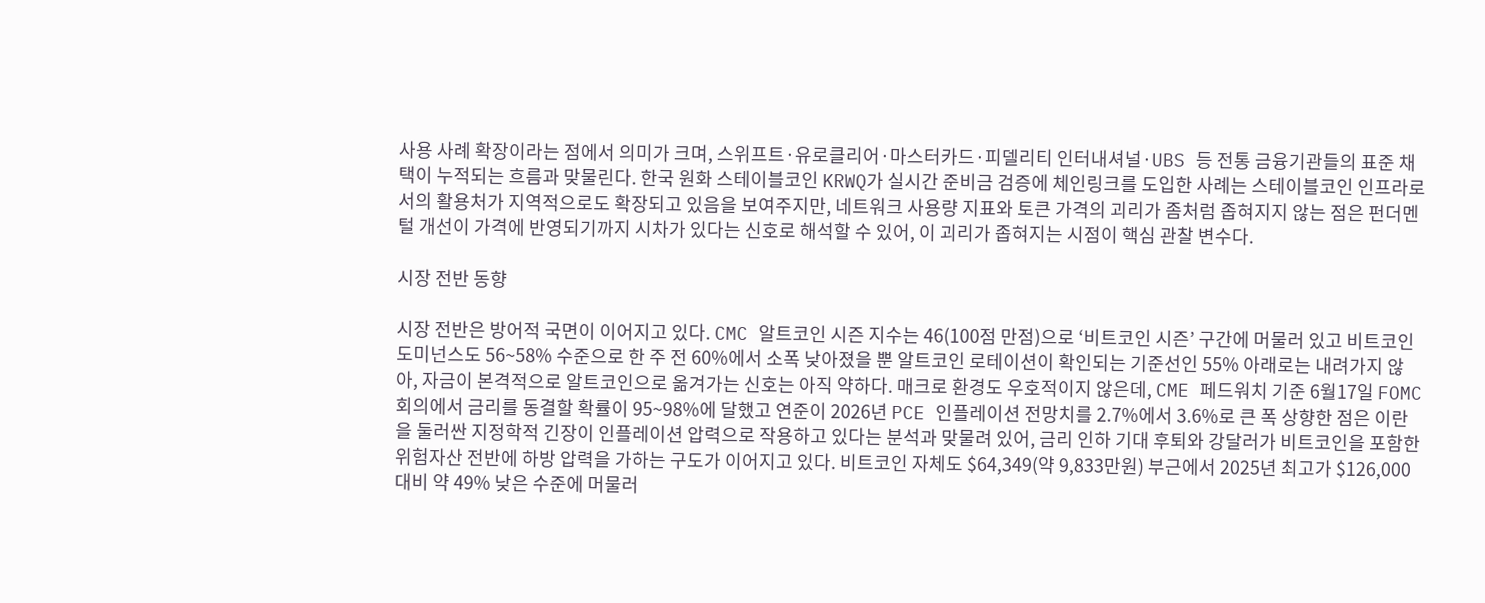사용 사례 확장이라는 점에서 의미가 크며, 스위프트·유로클리어·마스터카드·피델리티 인터내셔널·UBS 등 전통 금융기관들의 표준 채택이 누적되는 흐름과 맞물린다. 한국 원화 스테이블코인 KRWQ가 실시간 준비금 검증에 체인링크를 도입한 사례는 스테이블코인 인프라로서의 활용처가 지역적으로도 확장되고 있음을 보여주지만, 네트워크 사용량 지표와 토큰 가격의 괴리가 좀처럼 좁혀지지 않는 점은 펀더멘털 개선이 가격에 반영되기까지 시차가 있다는 신호로 해석할 수 있어, 이 괴리가 좁혀지는 시점이 핵심 관찰 변수다.

시장 전반 동향

시장 전반은 방어적 국면이 이어지고 있다. CMC 알트코인 시즌 지수는 46(100점 만점)으로 ‘비트코인 시즌’ 구간에 머물러 있고 비트코인 도미넌스도 56~58% 수준으로 한 주 전 60%에서 소폭 낮아졌을 뿐 알트코인 로테이션이 확인되는 기준선인 55% 아래로는 내려가지 않아, 자금이 본격적으로 알트코인으로 옮겨가는 신호는 아직 약하다. 매크로 환경도 우호적이지 않은데, CME 페드워치 기준 6월17일 FOMC 회의에서 금리를 동결할 확률이 95~98%에 달했고 연준이 2026년 PCE 인플레이션 전망치를 2.7%에서 3.6%로 큰 폭 상향한 점은 이란을 둘러싼 지정학적 긴장이 인플레이션 압력으로 작용하고 있다는 분석과 맞물려 있어, 금리 인하 기대 후퇴와 강달러가 비트코인을 포함한 위험자산 전반에 하방 압력을 가하는 구도가 이어지고 있다. 비트코인 자체도 $64,349(약 9,833만원) 부근에서 2025년 최고가 $126,000 대비 약 49% 낮은 수준에 머물러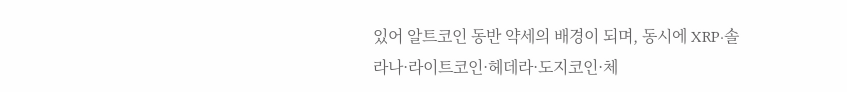있어 알트코인 동반 약세의 배경이 되며, 동시에 XRP·솔라나·라이트코인·헤데라·도지코인·체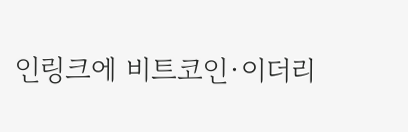인링크에 비트코인·이더리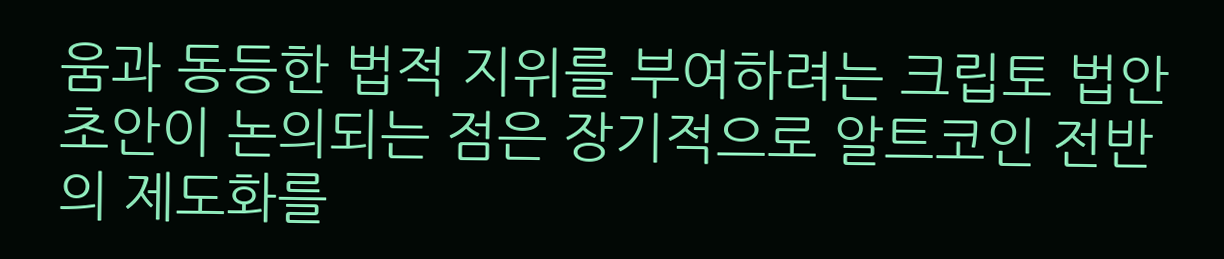움과 동등한 법적 지위를 부여하려는 크립토 법안 초안이 논의되는 점은 장기적으로 알트코인 전반의 제도화를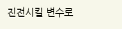진전시킬 변수로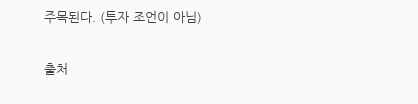주목된다. (투자 조언이 아님)

출처